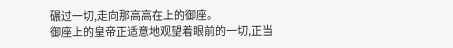碾过一切,走向那高高在上的御座。
御座上的皇帝正适意地观望着眼前的一切,正当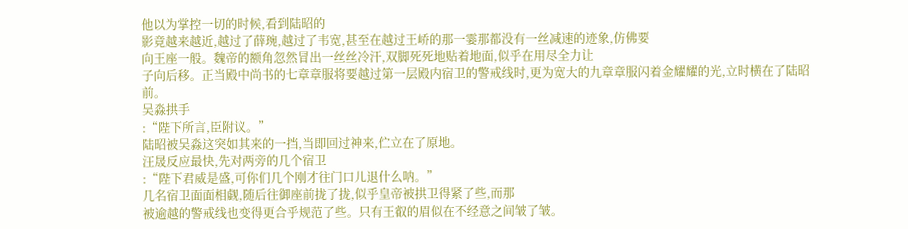他以为掌控一切的时候,看到陆昭的
影竟越来越近,越过了薛琬,越过了韦宽,甚至在越过王峤的那一霎那都没有一丝减速的迹象,仿佛要
向王座一般。魏帝的额角忽然冒出一丝丝冷汗,双脚死死地贴着地面,似乎在用尽全力让
子向后移。正当殿中尚书的七章章服将要越过第一层殿内宿卫的警戒线时,更为宽大的九章章服闪着金耀耀的光,立时横在了陆昭
前。
吴淼拱手
:“陛下所言,臣附议。”
陆昭被吴淼这突如其来的一挡,当即回过神来,伫立在了原地。
汪晟反应最快,先对两旁的几个宿卫
:“陛下君威是盛,可你们几个刚才往门口儿退什么呐。”
几名宿卫面面相觑,随后往御座前拢了拢,似乎皇帝被拱卫得紧了些,而那
被逾越的警戒线也变得更合乎规范了些。只有王叡的眉似在不经意之间皱了皱。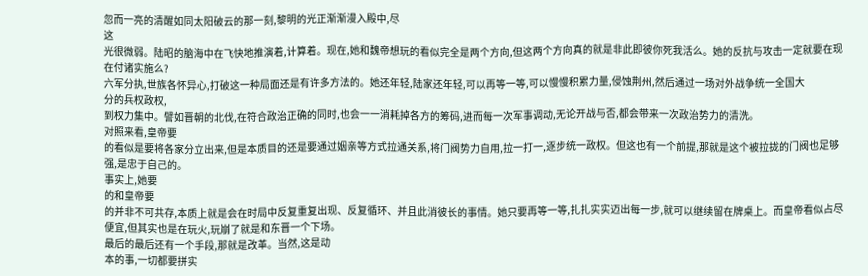忽而一亮的清醒如同太阳破云的那一刻,黎明的光正渐渐漫入殿中,尽
这
光很微弱。陆昭的脑海中在飞快地推演着,计算着。现在,她和魏帝想玩的看似完全是两个方向,但这两个方向真的就是非此即彼你死我活么。她的反抗与攻击一定就要在现在付诸实施么?
六军分执,世族各怀异心,打破这一种局面还是有许多方法的。她还年轻,陆家还年轻,可以再等一等,可以慢慢积累力量,侵蚀荆州,然后通过一场对外战争统一全国大
分的兵权政权,
到权力集中。譬如晋朝的北伐,在符合政治正确的同时,也会一一消耗掉各方的筹码,进而每一次军事调动,无论开战与否,都会带来一次政治势力的清洗。
对照来看,皇帝要
的看似是要将各家分立出来,但是本质目的还是要通过姻亲等方式拉通关系,将门阀势力自用,拉一打一,逐步统一政权。但这也有一个前提,那就是这个被拉拢的门阀也足够强,是忠于自己的。
事实上,她要
的和皇帝要
的并非不可共存,本质上就是会在时局中反复重复出现、反复循环、并且此消彼长的事情。她只要再等一等,扎扎实实迈出每一步,就可以继续留在牌桌上。而皇帝看似占尽便宜,但其实也是在玩火,玩崩了就是和东晋一个下场。
最后的最后还有一个手段,那就是改革。当然,这是动
本的事,一切都要拼实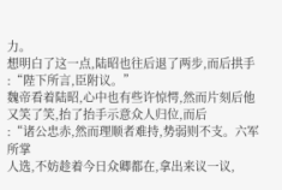力。
想明白了这一点,陆昭也往后退了两步,而后拱手
:“陛下所言,臣附议。”
魏帝看着陆昭,心中也有些许惊愕,然而片刻后他又笑了笑,抬了抬手示意众人归位,而后
:“诸公忠赤,然而理顺者难持,势弱则不支。六军所掌
人选,不妨趁着今日众卿都在,拿出来议一议,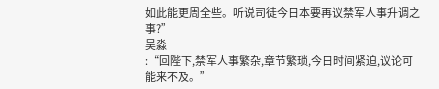如此能更周全些。听说司徒今日本要再议禁军人事升调之事?”
吴淼
:“回陛下,禁军人事繁杂,章节繁琐,今日时间紧迫,议论可能来不及。”